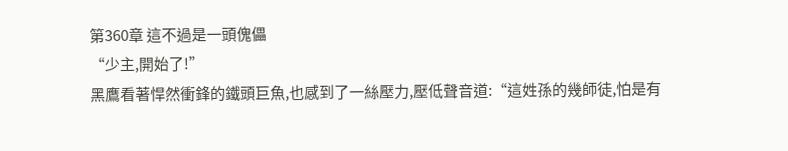第360章 這不過是一頭傀儡
“少主,開始了!”
黑鷹看著悍然衝鋒的鐵頭巨魚,也感到了一絲壓力,壓低聲音道:“這姓孫的幾師徒,怕是有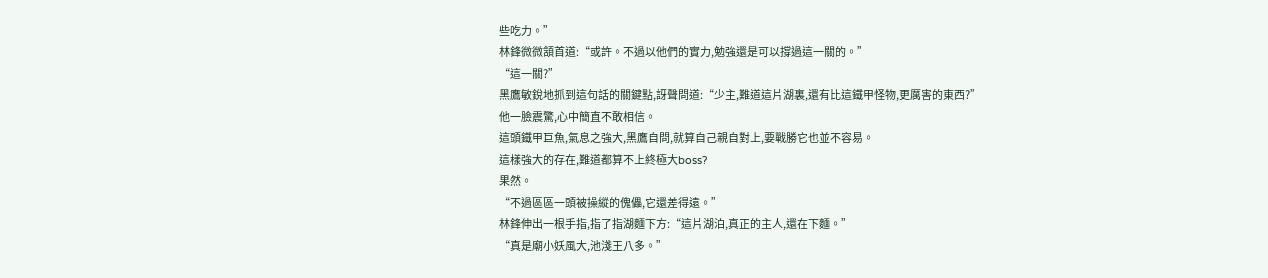些吃力。”
林鋒微微頷首道:“或許。不過以他們的實力,勉強還是可以撐過這一關的。”
“這一關?”
黑鷹敏銳地抓到這句話的關鍵點,訝聲問道:“少主,難道這片湖裏,還有比這鐵甲怪物,更厲害的東西?”
他一臉震驚,心中簡直不敢相信。
這頭鐵甲巨魚,氣息之強大,黑鷹自問,就算自己親自對上,要戰勝它也並不容易。
這樣強大的存在,難道都算不上終極大boss?
果然。
“不過區區一頭被操縱的傀儡,它還差得遠。”
林鋒伸出一根手指,指了指湖麵下方:“這片湖泊,真正的主人,還在下麵。”
“真是廟小妖風大,池淺王八多。”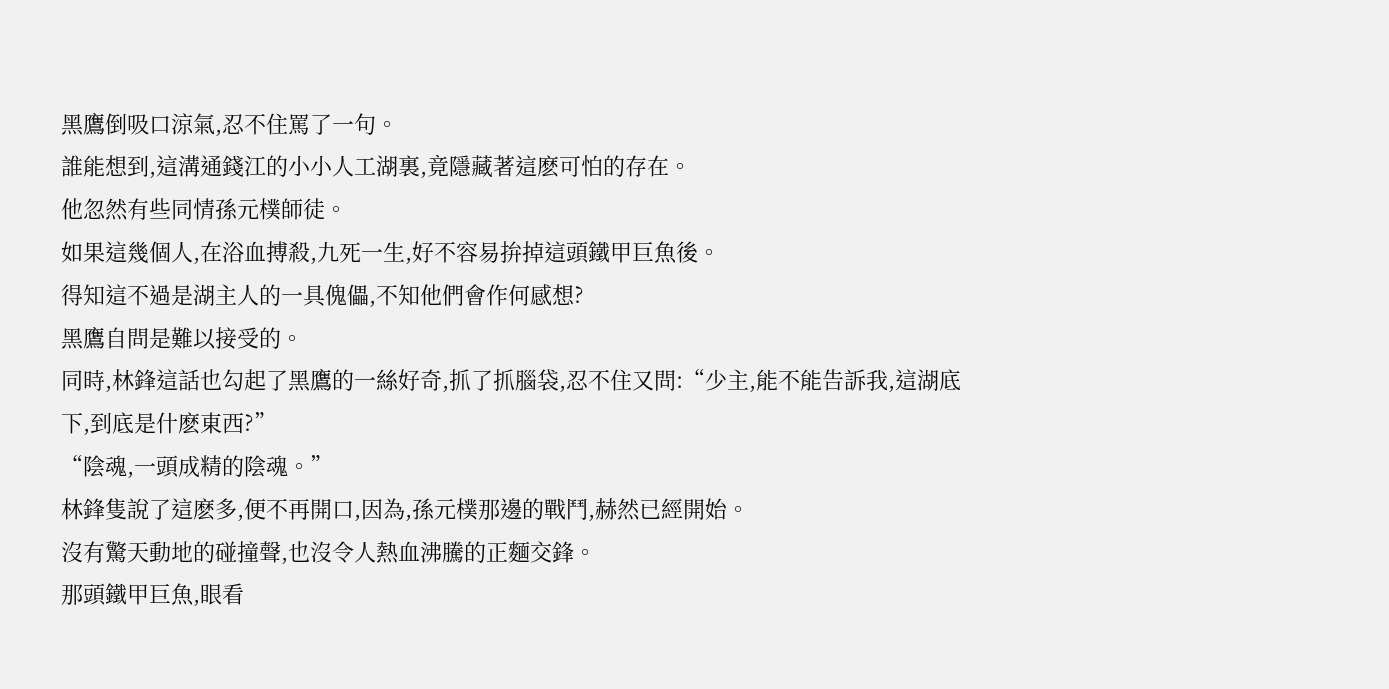黑鷹倒吸口涼氣,忍不住罵了一句。
誰能想到,這溝通錢江的小小人工湖裏,竟隱藏著這麽可怕的存在。
他忽然有些同情孫元樸師徒。
如果這幾個人,在浴血搏殺,九死一生,好不容易拚掉這頭鐵甲巨魚後。
得知這不過是湖主人的一具傀儡,不知他們會作何感想?
黑鷹自問是難以接受的。
同時,林鋒這話也勾起了黑鷹的一絲好奇,抓了抓腦袋,忍不住又問:“少主,能不能告訴我,這湖底下,到底是什麽東西?”
“陰魂,一頭成精的陰魂。”
林鋒隻說了這麽多,便不再開口,因為,孫元樸那邊的戰鬥,赫然已經開始。
沒有驚天動地的碰撞聲,也沒令人熱血沸騰的正麵交鋒。
那頭鐵甲巨魚,眼看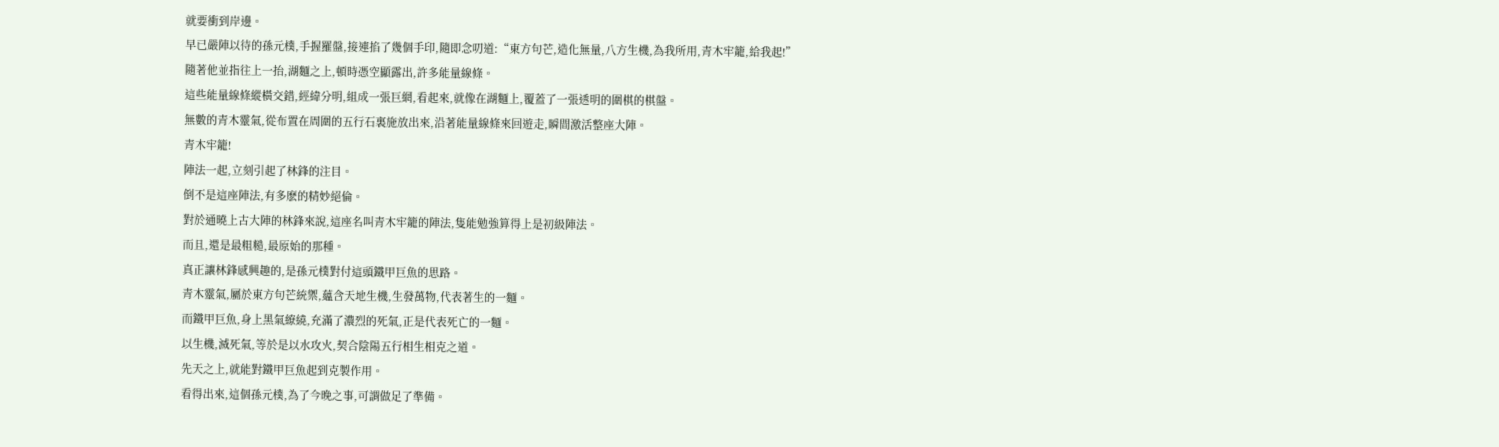就要衝到岸邊。
早已嚴陣以待的孫元樸,手握羅盤,接連掐了幾個手印,隨即念叨道:“東方句芒,造化無量,八方生機,為我所用,青木牢籠,給我起!”
隨著他並指往上一抬,湖麵之上,頓時憑空顯露出,許多能量線條。
這些能量線條縱橫交錯,經緯分明,組成一張巨網,看起來,就像在湖麵上,覆蓋了一張透明的圍棋的棋盤。
無數的青木靈氣,從布置在周圍的五行石裏施放出來,沿著能量線條來回遊走,瞬間激活整座大陣。
青木牢籠!
陣法一起,立刻引起了林鋒的注目。
倒不是這座陣法,有多麽的精妙絕倫。
對於通曉上古大陣的林鋒來說,這座名叫青木牢籠的陣法,隻能勉強算得上是初級陣法。
而且,還是最粗糙,最原始的那種。
真正讓林鋒感興趣的,是孫元樸對付這頭鐵甲巨魚的思路。
青木靈氣,屬於東方句芒統禦,蘊含天地生機,生發萬物,代表著生的一麵。
而鐵甲巨魚,身上黑氣繚繞,充滿了濃烈的死氣,正是代表死亡的一麵。
以生機,滅死氣,等於是以水攻火,契合陰陽五行相生相克之道。
先天之上,就能對鐵甲巨魚起到克製作用。
看得出來,這個孫元樸,為了今晚之事,可謂做足了準備。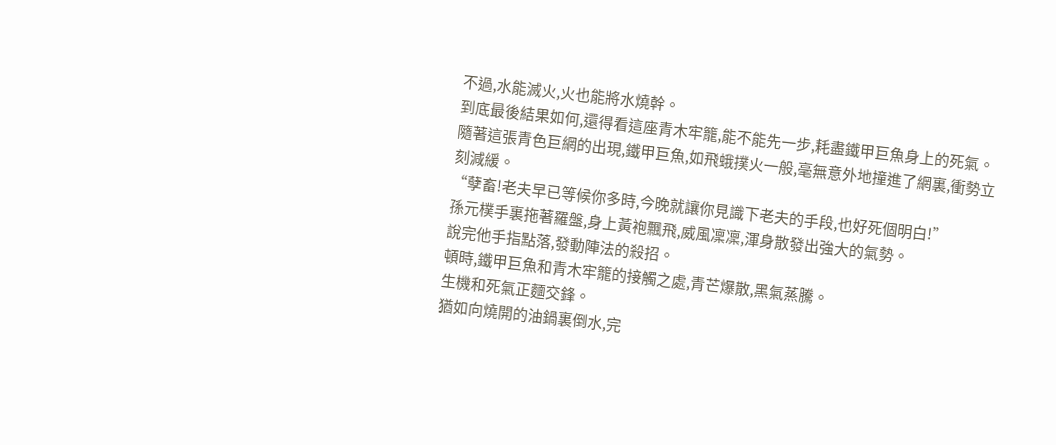不過,水能滅火,火也能將水燒幹。
到底最後結果如何,還得看這座青木牢籠,能不能先一步,耗盡鐵甲巨魚身上的死氣。
隨著這張青色巨網的出現,鐵甲巨魚,如飛蛾撲火一般,毫無意外地撞進了網裏,衝勢立刻減緩。
“孽畜!老夫早已等候你多時,今晚就讓你見識下老夫的手段,也好死個明白!”
孫元樸手裏拖著羅盤,身上黃袍飄飛,威風凜凜,渾身散發出強大的氣勢。
說完他手指點落,發動陣法的殺招。
頓時,鐵甲巨魚和青木牢籠的接觸之處,青芒爆散,黑氣蒸騰。
生機和死氣正麵交鋒。
猶如向燒開的油鍋裏倒水,完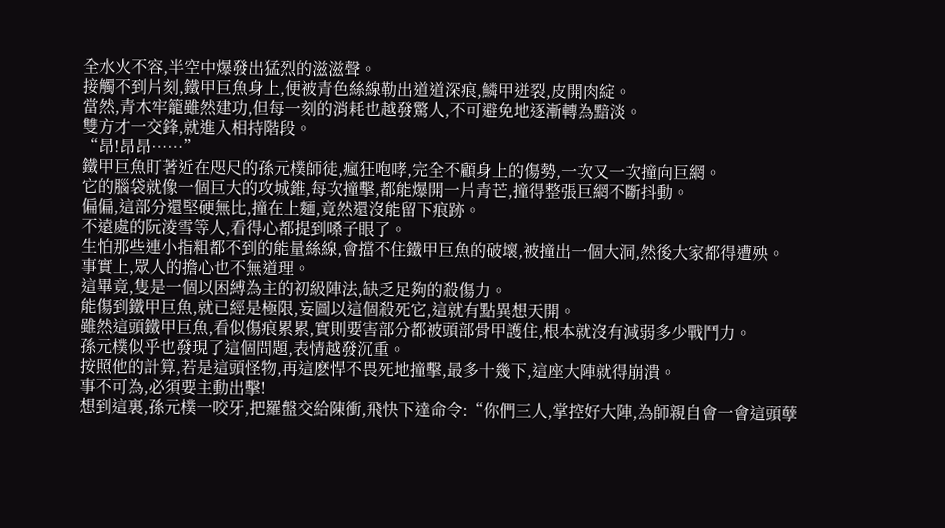全水火不容,半空中爆發出猛烈的滋滋聲。
接觸不到片刻,鐵甲巨魚身上,便被青色絲線勒出道道深痕,鱗甲迸裂,皮開肉綻。
當然,青木牢籠雖然建功,但每一刻的消耗也越發驚人,不可避免地逐漸轉為黯淡。
雙方才一交鋒,就進入相持階段。
“昂!昂昂……”
鐵甲巨魚盯著近在咫尺的孫元樸師徒,瘋狂咆哮,完全不顧身上的傷勢,一次又一次撞向巨網。
它的腦袋就像一個巨大的攻城錐,每次撞擊,都能爆開一片青芒,撞得整張巨網不斷抖動。
偏偏,這部分還堅硬無比,撞在上麵,竟然還沒能留下痕跡。
不遠處的阮淩雪等人,看得心都提到嗓子眼了。
生怕那些連小指粗都不到的能量絲線,會擋不住鐵甲巨魚的破壞,被撞出一個大洞,然後大家都得遭殃。
事實上,眾人的擔心也不無道理。
這畢竟,隻是一個以困縛為主的初級陣法,缺乏足夠的殺傷力。
能傷到鐵甲巨魚,就已經是極限,妄圖以這個殺死它,這就有點異想天開。
雖然這頭鐵甲巨魚,看似傷痕累累,實則要害部分都被頭部骨甲護住,根本就沒有減弱多少戰鬥力。
孫元樸似乎也發現了這個問題,表情越發沉重。
按照他的計算,若是這頭怪物,再這麽悍不畏死地撞擊,最多十幾下,這座大陣就得崩潰。
事不可為,必須要主動出擊!
想到這裏,孫元樸一咬牙,把羅盤交給陳衝,飛快下達命令:“你們三人,掌控好大陣,為師親自會一會這頭孽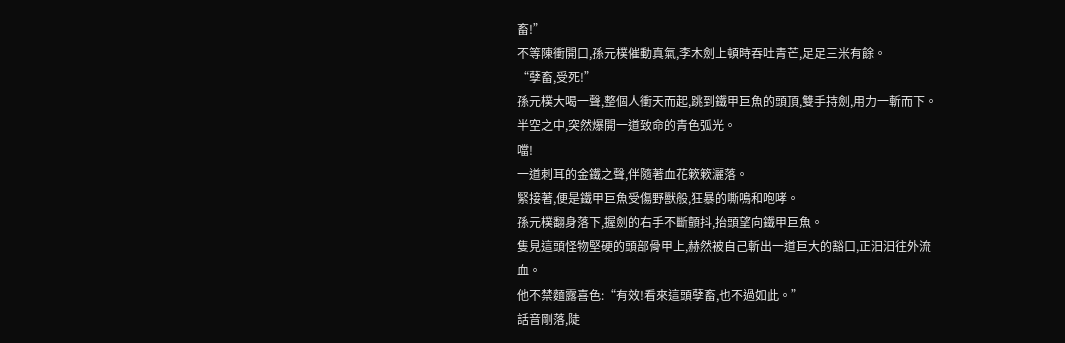畜!”
不等陳衝開口,孫元樸催動真氣,李木劍上頓時吞吐青芒,足足三米有餘。
“孽畜,受死!”
孫元樸大喝一聲,整個人衝天而起,跳到鐵甲巨魚的頭頂,雙手持劍,用力一斬而下。
半空之中,突然爆開一道致命的青色弧光。
噹!
一道刺耳的金鐵之聲,伴隨著血花簌簌灑落。
緊接著,便是鐵甲巨魚受傷野獸般,狂暴的嘶鳴和咆哮。
孫元樸翻身落下,握劍的右手不斷顫抖,抬頭望向鐵甲巨魚。
隻見這頭怪物堅硬的頭部骨甲上,赫然被自己斬出一道巨大的豁口,正汩汩往外流血。
他不禁麵露喜色:“有效!看來這頭孽畜,也不過如此。”
話音剛落,陡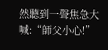然聽到一聲焦急大喊:“師父小心!”